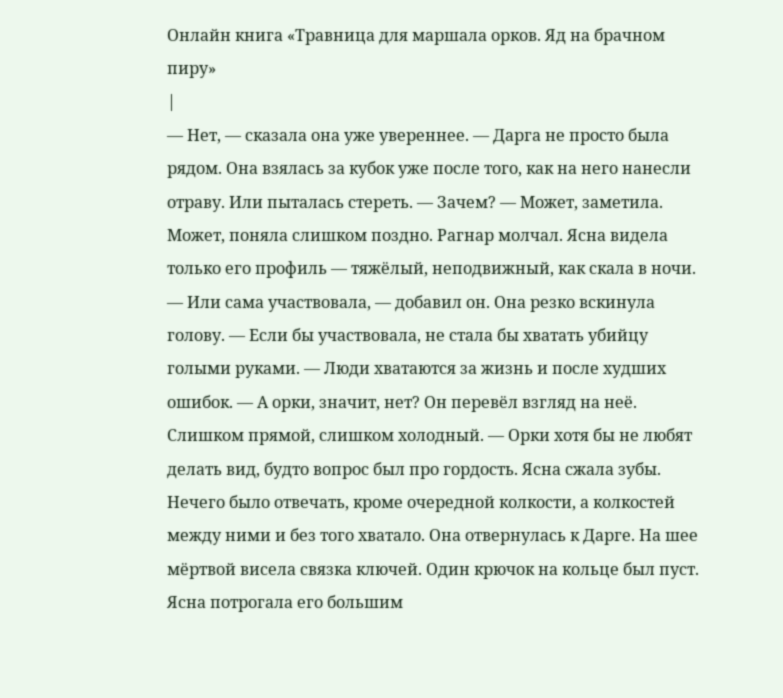Онлайн книга «Травница для маршала орков. Яд на брачном пиру»
|
— Нет, — сказала она уже увереннее. — Дарга не просто была рядом. Она взялась за кубок уже после того, как на него нанесли отраву. Или пыталась стереть. — Зачем? — Может, заметила. Может, поняла слишком поздно. Рагнар молчал. Ясна видела только его профиль — тяжёлый, неподвижный, как скала в ночи. — Или сама участвовала, — добавил он. Она резко вскинула голову. — Если бы участвовала, не стала бы хватать убийцу голыми руками. — Люди хватаются за жизнь и после худших ошибок. — А орки, значит, нет? Он перевёл взгляд на неё. Слишком прямой, слишком холодный. — Орки хотя бы не любят делать вид, будто вопрос был про гордость. Ясна сжала зубы. Нечего было отвечать, кроме очередной колкости, а колкостей между ними и без того хватало. Она отвернулась к Дарге. На шее мёртвой висела связка ключей. Один крючок на кольце был пуст. Ясна потрогала его большим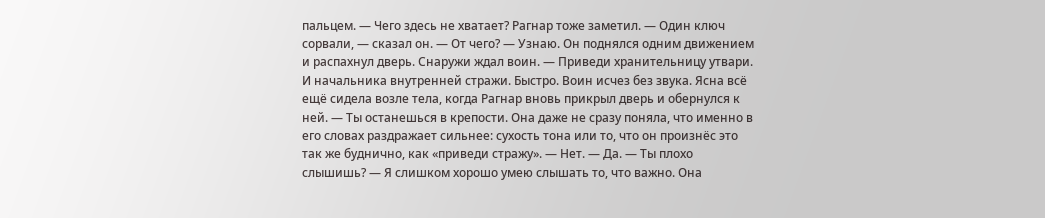пальцем. — Чего здесь не хватает? Рагнар тоже заметил. — Один ключ сорвали, — сказал он. — От чего? — Узнаю. Он поднялся одним движением и распахнул дверь. Снаружи ждал воин. — Приведи хранительницу утвари. И начальника внутренней стражи. Быстро. Воин исчез без звука. Ясна всё ещё сидела возле тела, когда Рагнар вновь прикрыл дверь и обернулся к ней. — Ты останешься в крепости. Она даже не сразу поняла, что именно в его словах раздражает сильнее: сухость тона или то, что он произнёс это так же буднично, как «приведи стражу». — Нет. — Да. — Ты плохо слышишь? — Я слишком хорошо умею слышать то, что важно. Она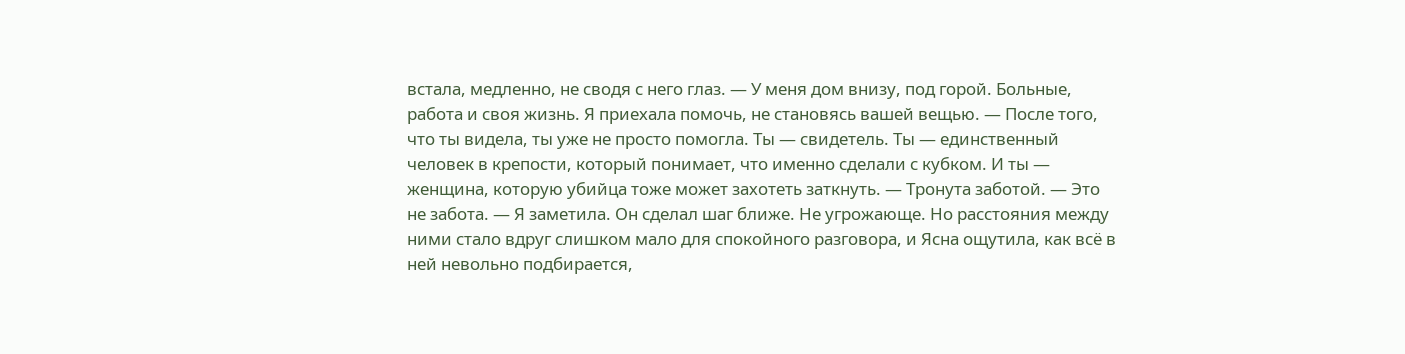встала, медленно, не сводя с него глаз. — У меня дом внизу, под горой. Больные, работа и своя жизнь. Я приехала помочь, не становясь вашей вещью. — После того, что ты видела, ты уже не просто помогла. Ты — свидетель. Ты — единственный человек в крепости, который понимает, что именно сделали с кубком. И ты — женщина, которую убийца тоже может захотеть заткнуть. — Тронута заботой. — Это не забота. — Я заметила. Он сделал шаг ближе. Не угрожающе. Но расстояния между ними стало вдруг слишком мало для спокойного разговора, и Ясна ощутила, как всё в ней невольно подбирается,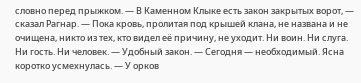словно перед прыжком. — В Каменном Клыке есть закон закрытых ворот, — сказал Рагнар. — Пока кровь, пролитая под крышей клана, не названа и не очищена, никто из тех, кто видел её причину, не уходит. Ни воин. Ни слуга. Ни гость. Ни человек. — Удобный закон. — Сегодня — необходимый. Ясна коротко усмехнулась. — У орков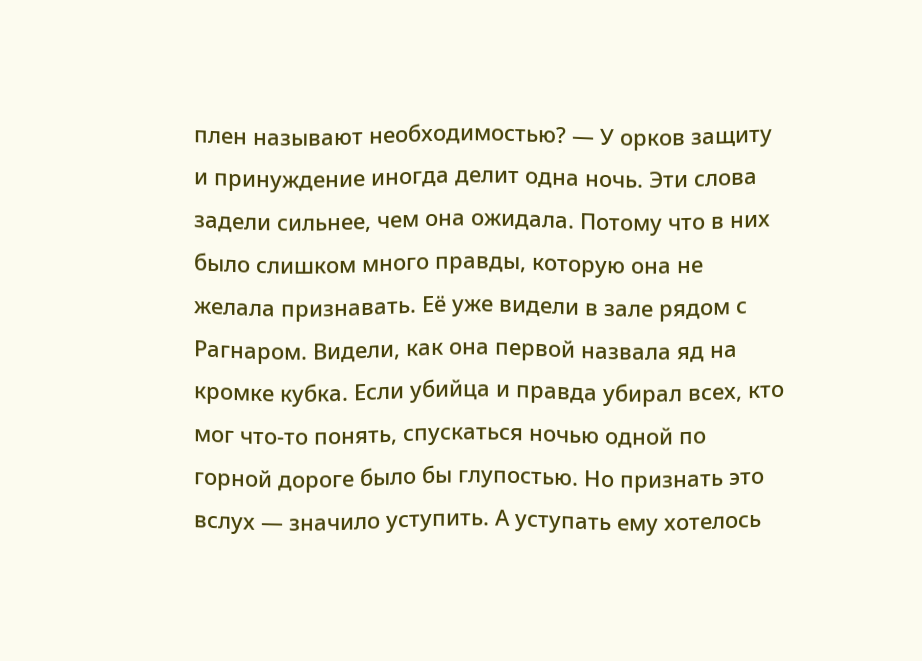плен называют необходимостью? — У орков защиту и принуждение иногда делит одна ночь. Эти слова задели сильнее, чем она ожидала. Потому что в них было слишком много правды, которую она не желала признавать. Её уже видели в зале рядом с Рагнаром. Видели, как она первой назвала яд на кромке кубка. Если убийца и правда убирал всех, кто мог что-то понять, спускаться ночью одной по горной дороге было бы глупостью. Но признать это вслух — значило уступить. А уступать ему хотелось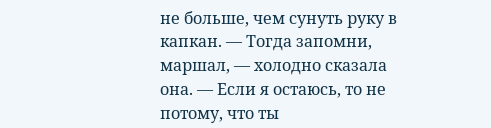не больше, чем сунуть руку в капкан. — Тогда запомни, маршал, — холодно сказала она. — Если я остаюсь, то не потому, что ты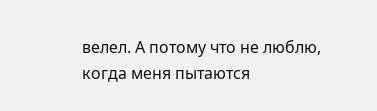велел. А потому что не люблю, когда меня пытаются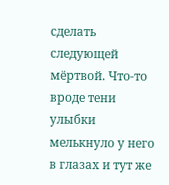сделать следующей мёртвой. Что-то вроде тени улыбки мелькнуло у него в глазах и тут же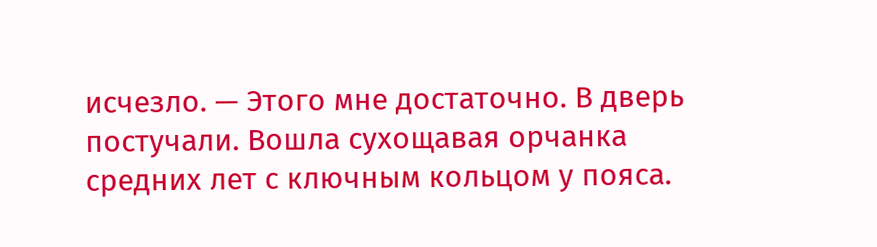исчезло. — Этого мне достаточно. В дверь постучали. Вошла сухощавая орчанка средних лет с ключным кольцом у пояса.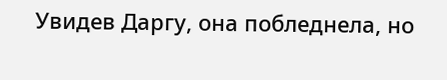Увидев Даргу, она побледнела, но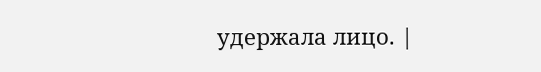удержала лицо. |